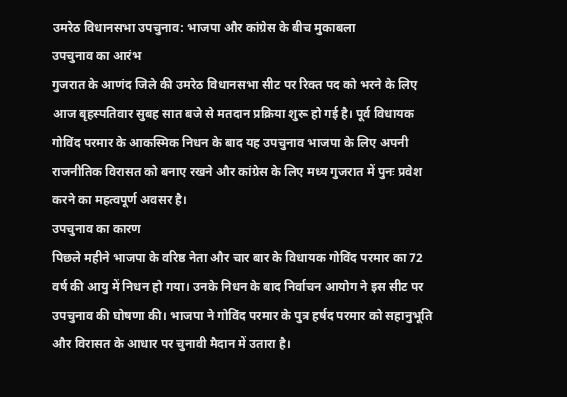उमरेठ विधानसभा उपचुनाव: भाजपा और कांग्रेस के बीच मुकाबला
उपचुनाव का आरंभ
गुजरात के आणंद जिले की उमरेठ विधानसभा सीट पर रिक्त पद को भरने के लिए आज बृहस्पतिवार सुबह सात बजे से मतदान प्रक्रिया शुरू हो गई है। पूर्व विधायक गोविंद परमार के आकस्मिक निधन के बाद यह उपचुनाव भाजपा के लिए अपनी राजनीतिक विरासत को बनाए रखने और कांग्रेस के लिए मध्य गुजरात में पुनः प्रवेश करने का महत्वपूर्ण अवसर है।
उपचुनाव का कारण
पिछले महीने भाजपा के वरिष्ठ नेता और चार बार के विधायक गोविंद परमार का 72 वर्ष की आयु में निधन हो गया। उनके निधन के बाद निर्वाचन आयोग ने इस सीट पर उपचुनाव की घोषणा की। भाजपा ने गोविंद परमार के पुत्र हर्षद परमार को सहानुभूति और विरासत के आधार पर चुनावी मैदान में उतारा है।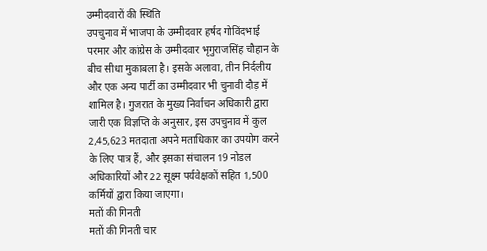उम्मीदवारों की स्थिति
उपचुनाव में भाजपा के उम्मीदवार हर्षद गोविंदभाई परमार और कांग्रेस के उम्मीदवार भृगुराजसिंह चौहान के बीच सीधा मुकाबला है। इसके अलावा, तीन निर्दलीय और एक अन्य पार्टी का उम्मीदवार भी चुनावी दौड़ में शामिल है। गुजरात के मुख्य निर्वाचन अधिकारी द्वारा जारी एक विज्ञप्ति के अनुसार, इस उपचुनाव में कुल 2,45,623 मतदाता अपने मताधिकार का उपयोग करने के लिए पात्र हैं, और इसका संचालन 19 नोडल अधिकारियों और 22 सूक्ष्म पर्यवेक्षकों सहित 1,500 कर्मियों द्वारा किया जाएगा।
मतों की गिनती
मतों की गिनती चार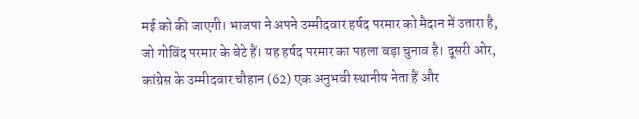मई को की जाएगी। भाजपा ने अपने उम्मीदवार हर्षद परमार को मैदान में उतारा है, जो गोविंद परमार के बेटे हैं। यह हर्षद परमार का पहला बड़ा चुनाव है। दूसरी ओर, कांग्रेस के उम्मीदवार चौहान (62) एक अनुभवी स्थानीय नेता हैं और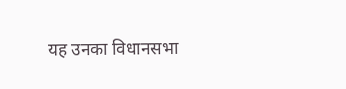यह उनका विधानसभा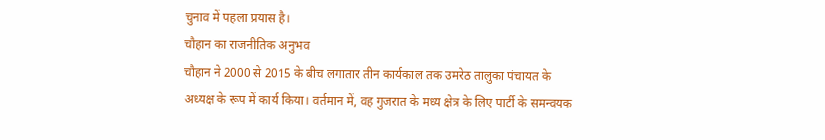चुनाव में पहला प्रयास है।
चौहान का राजनीतिक अनुभव
चौहान ने 2000 से 2015 के बीच लगातार तीन कार्यकाल तक उमरेठ तालुका पंचायत के अध्यक्ष के रूप में कार्य किया। वर्तमान में, वह गुजरात के मध्य क्षेत्र के लिए पार्टी के समन्वयक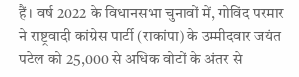हैं। वर्ष 2022 के विधानसभा चुनावों में, गोविंद परमार ने राष्ट्रवादी कांग्रेस पार्टी (राकांपा) के उम्मीदवार जयंत पटेल को 25,000 से अधिक वोटों के अंतर से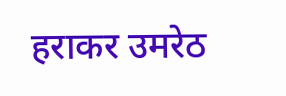हराकर उमरेठ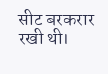सीट बरकरार रखी थी।